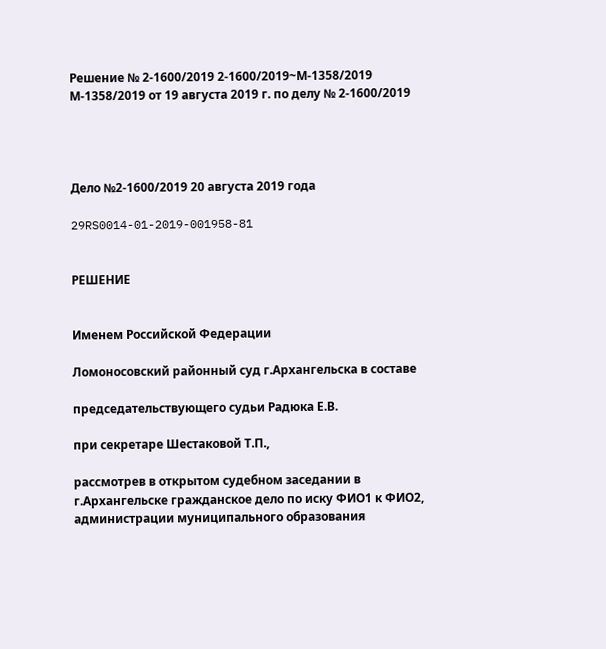Решение № 2-1600/2019 2-1600/2019~М-1358/2019 М-1358/2019 от 19 августа 2019 г. по делу № 2-1600/2019




Дело №2-1600/2019 20 августа 2019 года

29RS0014-01-2019-001958-81


РЕШЕНИЕ


Именем Российской Федерации

Ломоносовский районный суд г.Архангельска в составе

председательствующего судьи Радюка Е.В.

при секретаре Шестаковой Т.П.,

рассмотрев в открытом судебном заседании в г.Архангельске гражданское дело по иску ФИО1 к ФИО2, администрации муниципального образования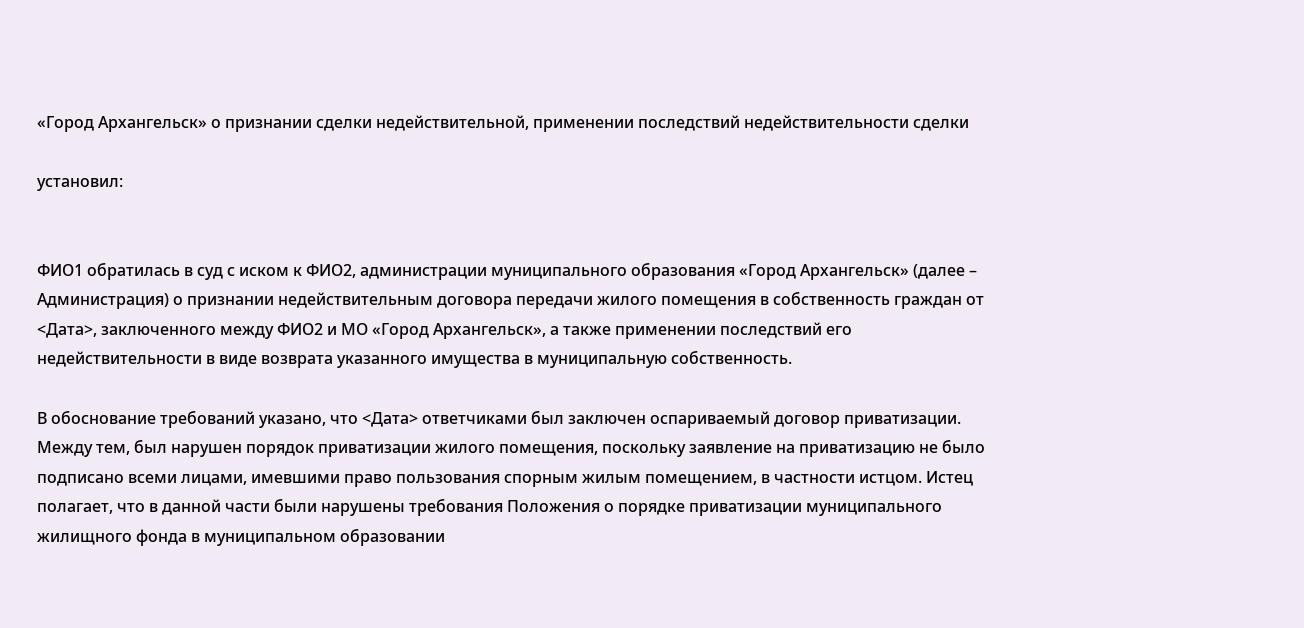«Город Архангельск» о признании сделки недействительной, применении последствий недействительности сделки

установил:


ФИО1 обратилась в суд с иском к ФИО2, администрации муниципального образования «Город Архангельск» (далее – Администрация) о признании недействительным договора передачи жилого помещения в собственность граждан от <Дата>, заключенного между ФИО2 и МО «Город Архангельск», а также применении последствий его недействительности в виде возврата указанного имущества в муниципальную собственность.

В обоснование требований указано, что <Дата> ответчиками был заключен оспариваемый договор приватизации. Между тем, был нарушен порядок приватизации жилого помещения, поскольку заявление на приватизацию не было подписано всеми лицами, имевшими право пользования спорным жилым помещением, в частности истцом. Истец полагает, что в данной части были нарушены требования Положения о порядке приватизации муниципального жилищного фонда в муниципальном образовании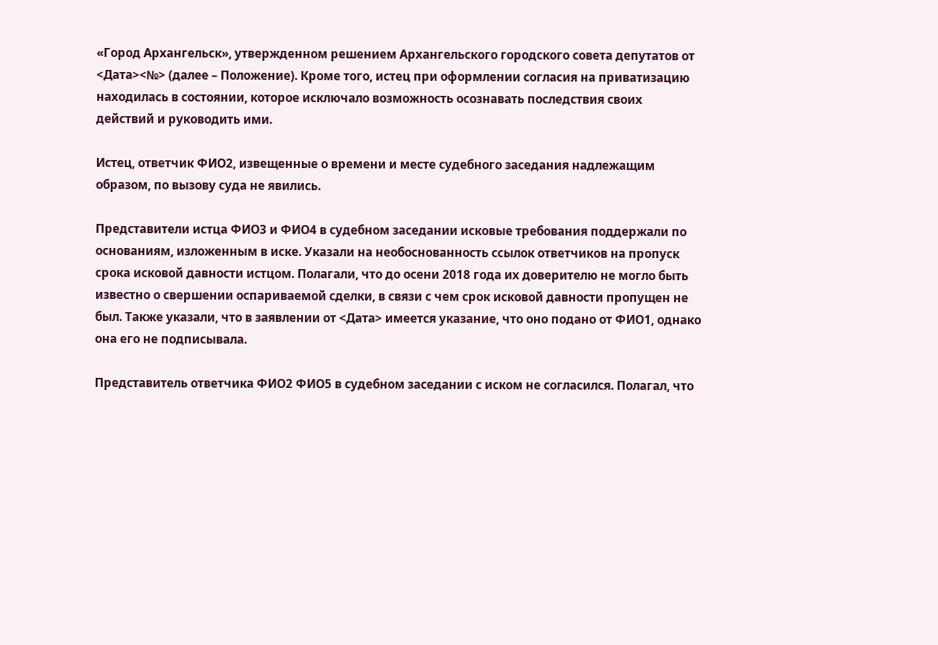«Город Архангельск», утвержденном решением Архангельского городского совета депутатов от <Дата><№> (далее – Положение). Кроме того, истец при оформлении согласия на приватизацию находилась в состоянии, которое исключало возможность осознавать последствия своих действий и руководить ими.

Истец, ответчик ФИО2, извещенные о времени и месте судебного заседания надлежащим образом, по вызову суда не явились.

Представители истца ФИО3 и ФИО4 в судебном заседании исковые требования поддержали по основаниям, изложенным в иске. Указали на необоснованность ссылок ответчиков на пропуск срока исковой давности истцом. Полагали, что до осени 2018 года их доверителю не могло быть известно о свершении оспариваемой сделки, в связи с чем срок исковой давности пропущен не был. Также указали, что в заявлении от <Дата> имеется указание, что оно подано от ФИО1, однако она его не подписывала.

Представитель ответчика ФИО2 ФИО5 в судебном заседании с иском не согласился. Полагал, что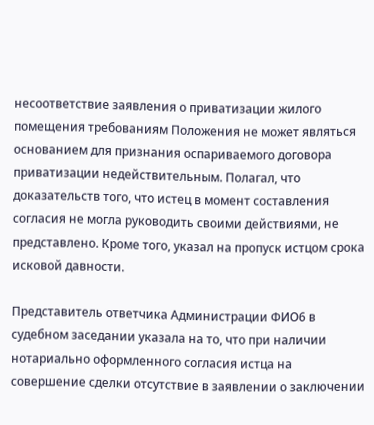несоответствие заявления о приватизации жилого помещения требованиям Положения не может являться основанием для признания оспариваемого договора приватизации недействительным. Полагал, что доказательств того, что истец в момент составления согласия не могла руководить своими действиями, не представлено. Кроме того, указал на пропуск истцом срока исковой давности.

Представитель ответчика Администрации ФИО6 в судебном заседании указала на то, что при наличии нотариально оформленного согласия истца на совершение сделки отсутствие в заявлении о заключении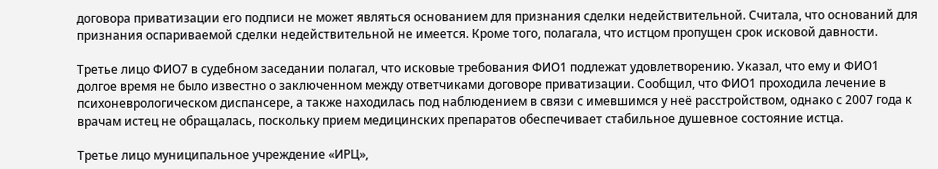договора приватизации его подписи не может являться основанием для признания сделки недействительной. Считала, что оснований для признания оспариваемой сделки недействительной не имеется. Кроме того, полагала, что истцом пропущен срок исковой давности.

Третье лицо ФИО7 в судебном заседании полагал, что исковые требования ФИО1 подлежат удовлетворению. Указал, что ему и ФИО1 долгое время не было известно о заключенном между ответчиками договоре приватизации. Сообщил, что ФИО1 проходила лечение в психоневрологическом диспансере, а также находилась под наблюдением в связи с имевшимся у неё расстройством, однако с 2007 года к врачам истец не обращалась, поскольку прием медицинских препаратов обеспечивает стабильное душевное состояние истца.

Третье лицо муниципальное учреждение «ИРЦ»,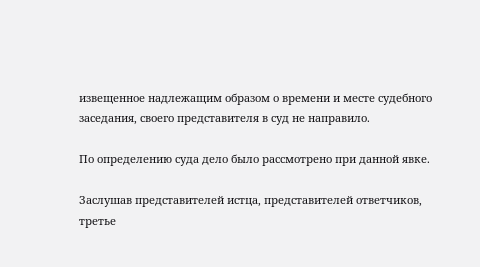извещенное надлежащим образом о времени и месте судебного заседания, своего представителя в суд не направило.

По определению суда дело было рассмотрено при данной явке.

Заслушав представителей истца, представителей ответчиков, третье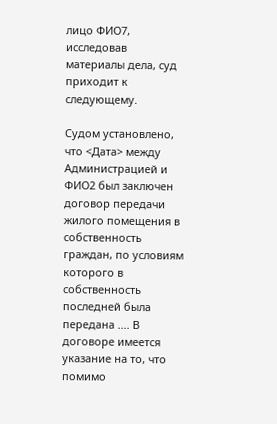лицо ФИО7, исследовав материалы дела, суд приходит к следующему.

Судом установлено, что <Дата> между Администрацией и ФИО2 был заключен договор передачи жилого помещения в собственность граждан, по условиям которого в собственность последней была передана .... В договоре имеется указание на то, что помимо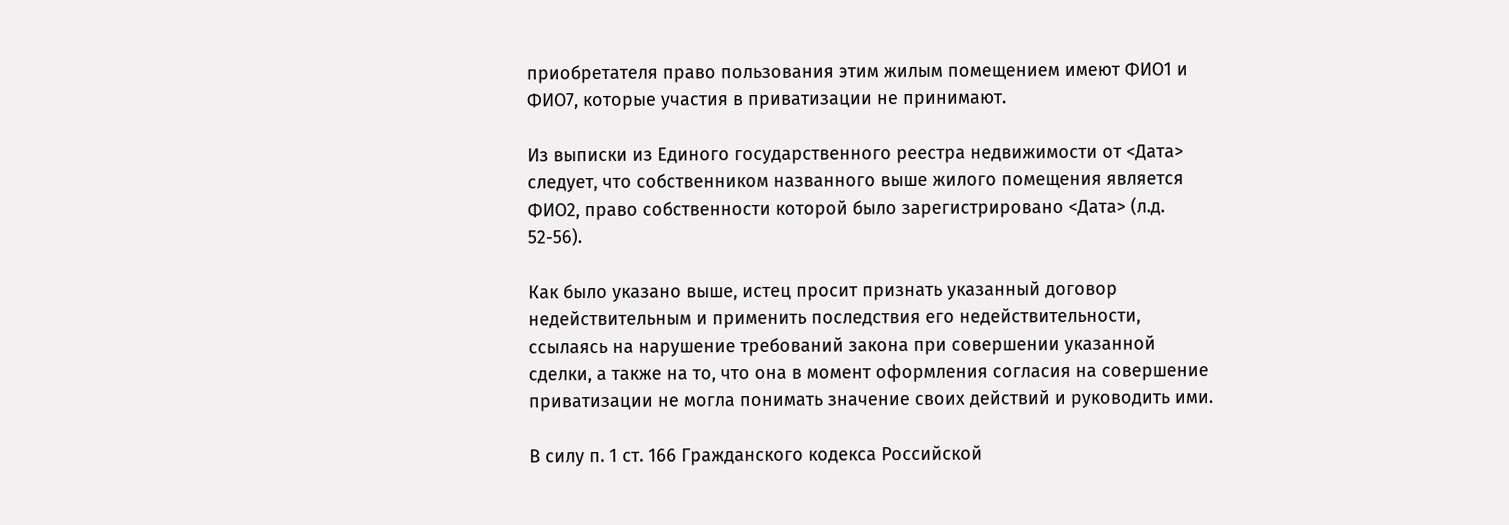приобретателя право пользования этим жилым помещением имеют ФИО1 и ФИО7, которые участия в приватизации не принимают.

Из выписки из Единого государственного реестра недвижимости от <Дата> следует, что собственником названного выше жилого помещения является ФИО2, право собственности которой было зарегистрировано <Дата> (л.д. 52-56).

Как было указано выше, истец просит признать указанный договор недействительным и применить последствия его недействительности, ссылаясь на нарушение требований закона при совершении указанной сделки, а также на то, что она в момент оформления согласия на совершение приватизации не могла понимать значение своих действий и руководить ими.

В силу п. 1 ст. 166 Гражданского кодекса Российской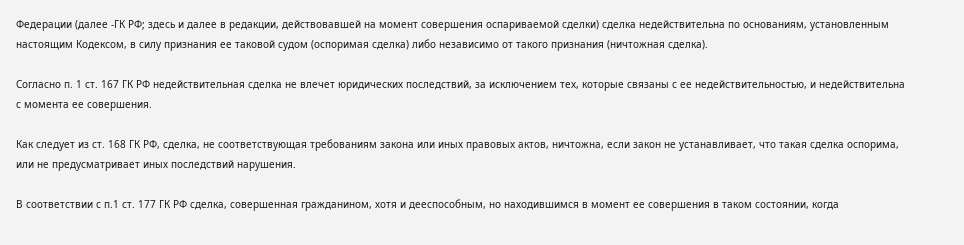Федерации (далее -ГК РФ; здесь и далее в редакции, действовавшей на момент совершения оспариваемой сделки) сделка недействительна по основаниям, установленным настоящим Кодексом, в силу признания ее таковой судом (оспоримая сделка) либо независимо от такого признания (ничтожная сделка).

Согласно п. 1 ст. 167 ГК РФ недействительная сделка не влечет юридических последствий, за исключением тех, которые связаны с ее недействительностью, и недействительна с момента ее совершения.

Как следует из ст. 168 ГК РФ, сделка, не соответствующая требованиям закона или иных правовых актов, ничтожна, если закон не устанавливает, что такая сделка оспорима, или не предусматривает иных последствий нарушения.

В соответствии с п.1 ст. 177 ГК РФ сделка, совершенная гражданином, хотя и дееспособным, но находившимся в момент ее совершения в таком состоянии, когда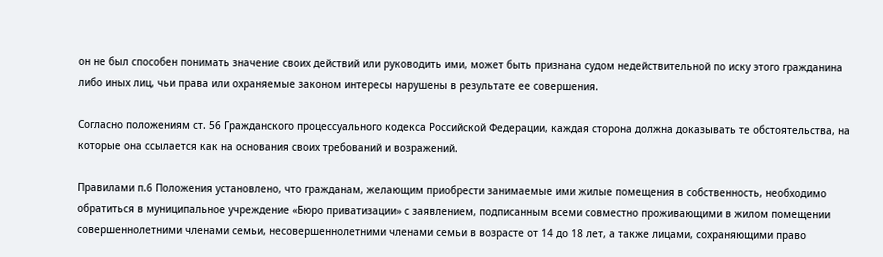он не был способен понимать значение своих действий или руководить ими, может быть признана судом недействительной по иску этого гражданина либо иных лиц, чьи права или охраняемые законом интересы нарушены в результате ее совершения.

Согласно положениям ст. 56 Гражданского процессуального кодекса Российской Федерации, каждая сторона должна доказывать те обстоятельства, на которые она ссылается как на основания своих требований и возражений.

Правилами п.6 Положения установлено, что гражданам, желающим приобрести занимаемые ими жилые помещения в собственность, необходимо обратиться в муниципальное учреждение «Бюро приватизации» с заявлением, подписанным всеми совместно проживающими в жилом помещении совершеннолетними членами семьи, несовершеннолетними членами семьи в возрасте от 14 до 18 лет, а также лицами, сохраняющими право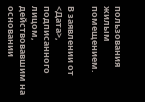пользования жилым помещением.

В заявлении от <Дата>, подписанного лицом, действовавшим на основании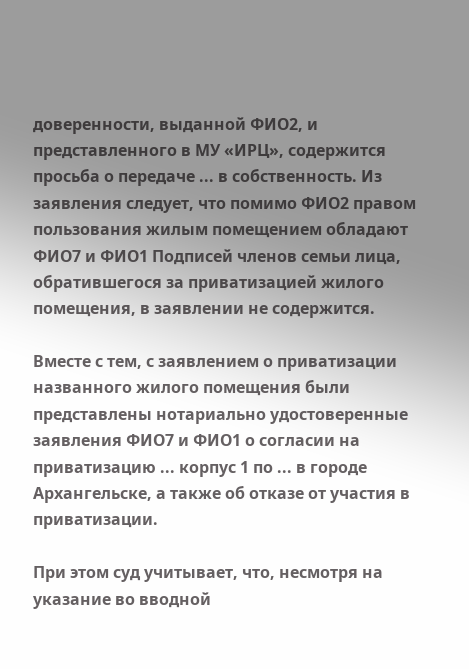доверенности, выданной ФИО2, и представленного в МУ «ИРЦ», содержится просьба о передаче ... в собственность. Из заявления следует, что помимо ФИО2 правом пользования жилым помещением обладают ФИО7 и ФИО1 Подписей членов семьи лица, обратившегося за приватизацией жилого помещения, в заявлении не содержится.

Вместе с тем, с заявлением о приватизации названного жилого помещения были представлены нотариально удостоверенные заявления ФИО7 и ФИО1 о согласии на приватизацию ... корпус 1 по ... в городе Архангельске, а также об отказе от участия в приватизации.

При этом суд учитывает, что, несмотря на указание во вводной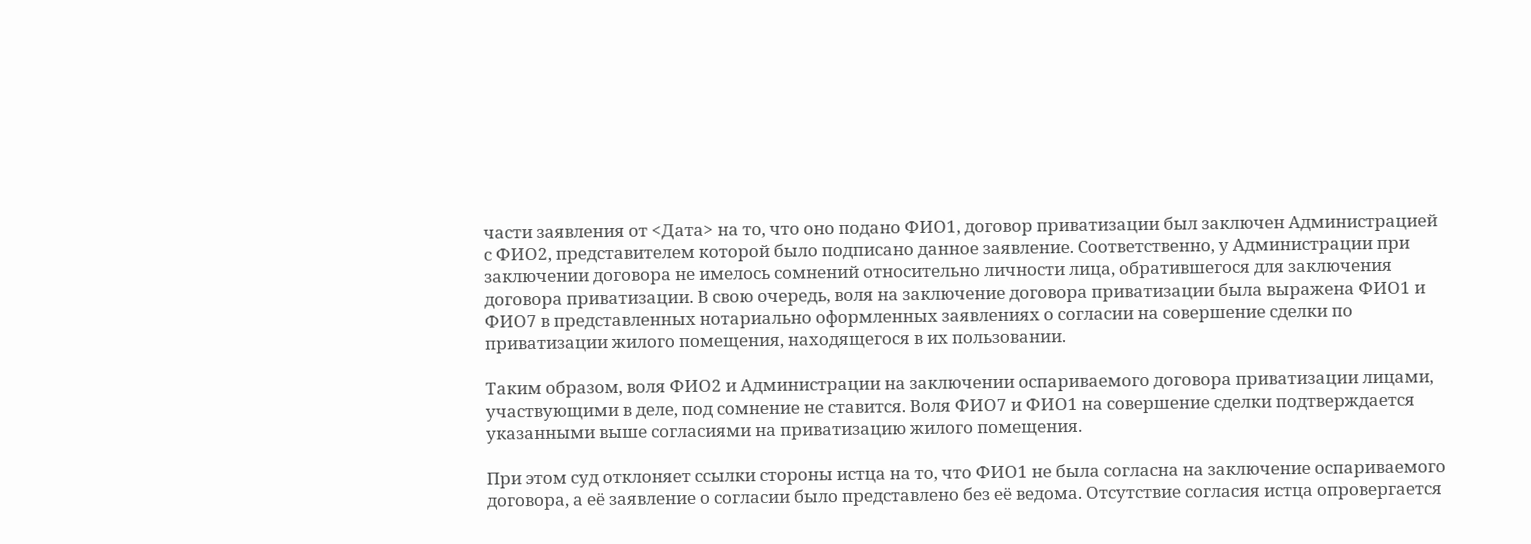части заявления от <Дата> на то, что оно подано ФИО1, договор приватизации был заключен Администрацией с ФИО2, представителем которой было подписано данное заявление. Соответственно, у Администрации при заключении договора не имелось сомнений относительно личности лица, обратившегося для заключения договора приватизации. В свою очередь, воля на заключение договора приватизации была выражена ФИО1 и ФИО7 в представленных нотариально оформленных заявлениях о согласии на совершение сделки по приватизации жилого помещения, находящегося в их пользовании.

Таким образом, воля ФИО2 и Администрации на заключении оспариваемого договора приватизации лицами, участвующими в деле, под сомнение не ставится. Воля ФИО7 и ФИО1 на совершение сделки подтверждается указанными выше согласиями на приватизацию жилого помещения.

При этом суд отклоняет ссылки стороны истца на то, что ФИО1 не была согласна на заключение оспариваемого договора, а её заявление о согласии было представлено без её ведома. Отсутствие согласия истца опровергается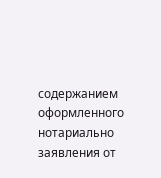содержанием оформленного нотариально заявления от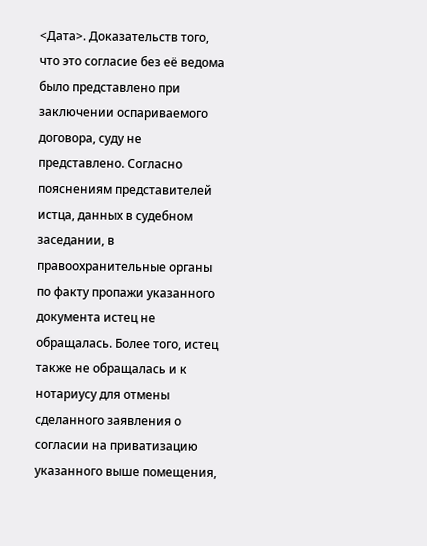<Дата>. Доказательств того, что это согласие без её ведома было представлено при заключении оспариваемого договора, суду не представлено. Согласно пояснениям представителей истца, данных в судебном заседании, в правоохранительные органы по факту пропажи указанного документа истец не обращалась. Более того, истец также не обращалась и к нотариусу для отмены сделанного заявления о согласии на приватизацию указанного выше помещения,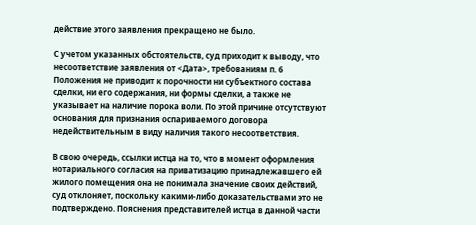действие этого заявления прекращено не было.

С учетом указанных обстоятельств, суд приходит к выводу, что несоответствие заявления от <Дата>, требованиям п. 6 Положения не приводит к порочности ни субъектного состава сделки, ни его содержания, ни формы сделки, а также не указывает на наличие порока воли. По этой причине отсутствуют основания для признания оспариваемого договора недействительным в виду наличия такого несоответствия.

В свою очередь, ссылки истца на то, что в момент оформления нотариального согласия на приватизацию принадлежавшего ей жилого помещения она не понимала значение своих действий, суд отклоняет, поскольку какими-либо доказательствами это не подтверждено. Пояснения представителей истца в данной части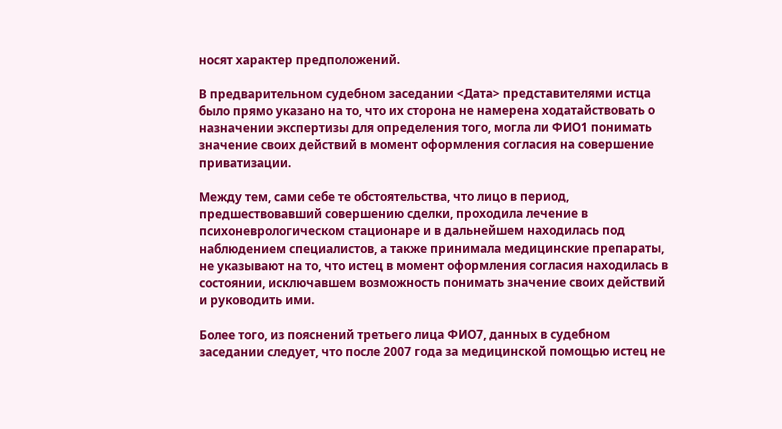носят характер предположений.

В предварительном судебном заседании <Дата> представителями истца было прямо указано на то, что их сторона не намерена ходатайствовать о назначении экспертизы для определения того, могла ли ФИО1 понимать значение своих действий в момент оформления согласия на совершение приватизации.

Между тем, сами себе те обстоятельства, что лицо в период, предшествовавший совершению сделки, проходила лечение в психоневрологическом стационаре и в дальнейшем находилась под наблюдением специалистов, а также принимала медицинские препараты, не указывают на то, что истец в момент оформления согласия находилась в состоянии, исключавшем возможность понимать значение своих действий и руководить ими.

Более того, из пояснений третьего лица ФИО7, данных в судебном заседании следует, что после 2007 года за медицинской помощью истец не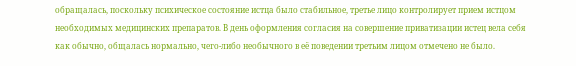обращалась, поскольку психическое состояние истца было стабильное, третье лицо контролирует прием истцом необходимых медицинских препаратов. В день оформления согласия на совершение приватизации истец вела себя как обычно, общалась нормально, чего-либо необычного в её поведении третьим лицом отмечено не было.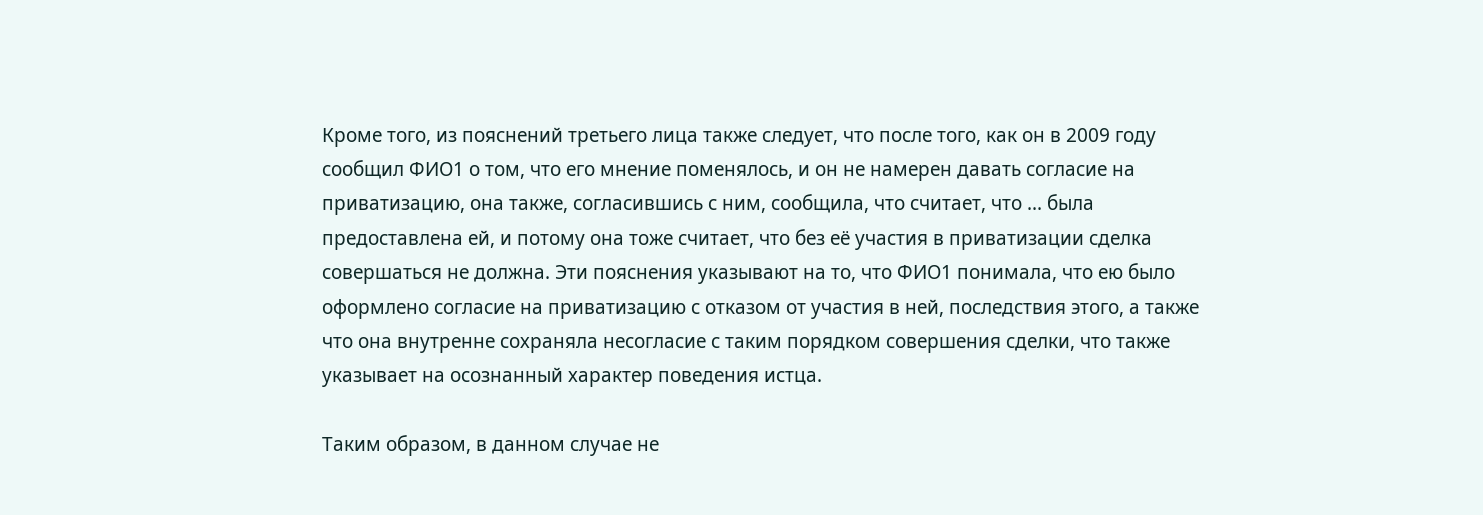Кроме того, из пояснений третьего лица также следует, что после того, как он в 2009 году сообщил ФИО1 о том, что его мнение поменялось, и он не намерен давать согласие на приватизацию, она также, согласившись с ним, сообщила, что считает, что ... была предоставлена ей, и потому она тоже считает, что без её участия в приватизации сделка совершаться не должна. Эти пояснения указывают на то, что ФИО1 понимала, что ею было оформлено согласие на приватизацию с отказом от участия в ней, последствия этого, а также что она внутренне сохраняла несогласие с таким порядком совершения сделки, что также указывает на осознанный характер поведения истца.

Таким образом, в данном случае не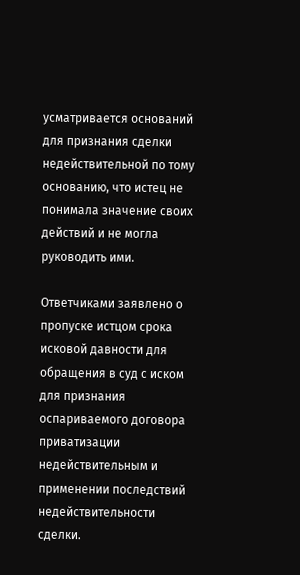усматривается оснований для признания сделки недействительной по тому основанию, что истец не понимала значение своих действий и не могла руководить ими.

Ответчиками заявлено о пропуске истцом срока исковой давности для обращения в суд с иском для признания оспариваемого договора приватизации недействительным и применении последствий недействительности сделки.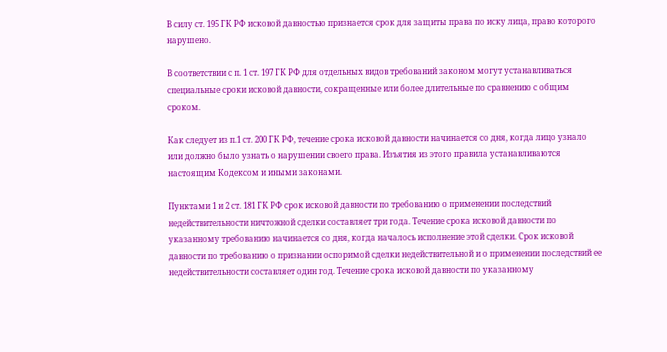В силу ст. 195 ГК РФ исковой давностью признается срок для защиты права по иску лица, право которого нарушено.

В соответствии с п. 1 ст. 197 ГК РФ для отдельных видов требований законом могут устанавливаться специальные сроки исковой давности, сокращенные или более длительные по сравнению с общим сроком.

Как следует из п.1 ст. 200 ГК РФ, течение срока исковой давности начинается со дня, когда лицо узнало или должно было узнать о нарушении своего права. Изъятия из этого правила устанавливаются настоящим Кодексом и иными законами.

Пунктами 1 и 2 ст. 181 ГК РФ срок исковой давности по требованию о применении последствий недействительности ничтожной сделки составляет три года. Течение срока исковой давности по указанному требованию начинается со дня, когда началось исполнение этой сделки. Срок исковой давности по требованию о признании оспоримой сделки недействительной и о применении последствий ее недействительности составляет один год. Течение срока исковой давности по указанному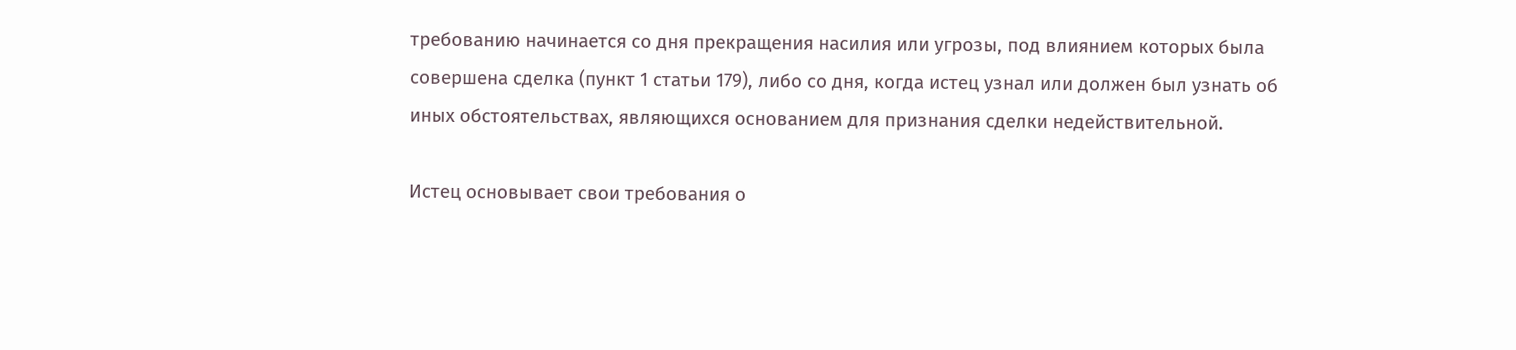требованию начинается со дня прекращения насилия или угрозы, под влиянием которых была совершена сделка (пункт 1 статьи 179), либо со дня, когда истец узнал или должен был узнать об иных обстоятельствах, являющихся основанием для признания сделки недействительной.

Истец основывает свои требования о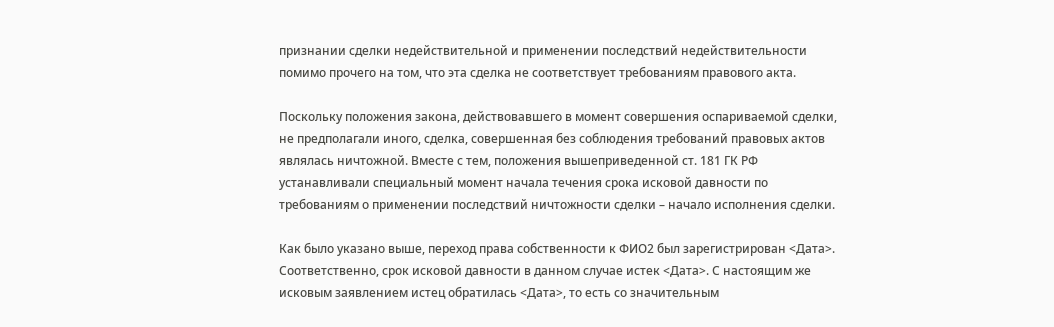признании сделки недействительной и применении последствий недействительности помимо прочего на том, что эта сделка не соответствует требованиям правового акта.

Поскольку положения закона, действовавшего в момент совершения оспариваемой сделки, не предполагали иного, сделка, совершенная без соблюдения требований правовых актов являлась ничтожной. Вместе с тем, положения вышеприведенной ст. 181 ГК РФ устанавливали специальный момент начала течения срока исковой давности по требованиям о применении последствий ничтожности сделки – начало исполнения сделки.

Как было указано выше, переход права собственности к ФИО2 был зарегистрирован <Дата>. Соответственно, срок исковой давности в данном случае истек <Дата>. С настоящим же исковым заявлением истец обратилась <Дата>, то есть со значительным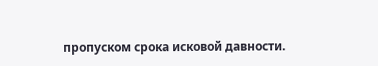пропуском срока исковой давности.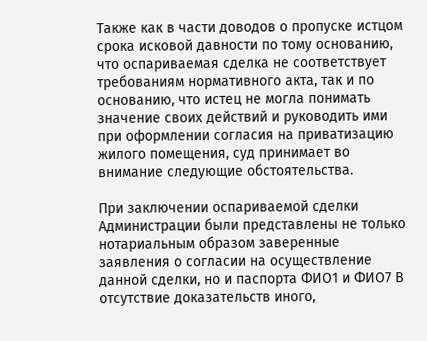Также как в части доводов о пропуске истцом срока исковой давности по тому основанию, что оспариваемая сделка не соответствует требованиям нормативного акта, так и по основанию, что истец не могла понимать значение своих действий и руководить ими при оформлении согласия на приватизацию жилого помещения, суд принимает во внимание следующие обстоятельства.

При заключении оспариваемой сделки Администрации были представлены не только нотариальным образом заверенные заявления о согласии на осуществление данной сделки, но и паспорта ФИО1 и ФИО7 В отсутствие доказательств иного,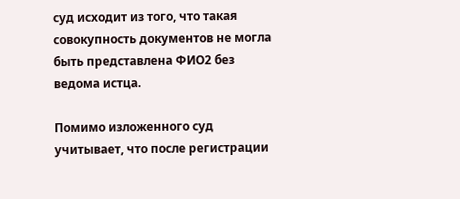суд исходит из того, что такая совокупность документов не могла быть представлена ФИО2 без ведома истца.

Помимо изложенного суд учитывает, что после регистрации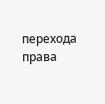перехода права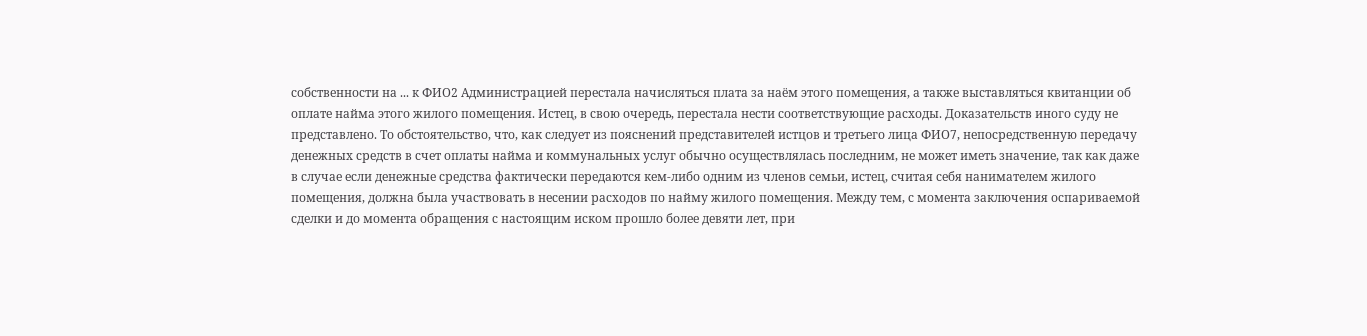собственности на ... к ФИО2 Администрацией перестала начисляться плата за наём этого помещения, а также выставляться квитанции об оплате найма этого жилого помещения. Истец, в свою очередь, перестала нести соответствующие расходы. Доказательств иного суду не представлено. То обстоятельство, что, как следует из пояснений представителей истцов и третьего лица ФИО7, непосредственную передачу денежных средств в счет оплаты найма и коммунальных услуг обычно осуществлялась последним, не может иметь значение, так как даже в случае если денежные средства фактически передаются кем-либо одним из членов семьи, истец, считая себя нанимателем жилого помещения, должна была участвовать в несении расходов по найму жилого помещения. Между тем, с момента заключения оспариваемой сделки и до момента обращения с настоящим иском прошло более девяти лет, при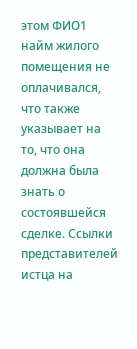этом ФИО1 найм жилого помещения не оплачивался, что также указывает на то, что она должна была знать о состоявшейся сделке. Ссылки представителей истца на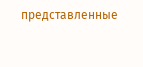представленные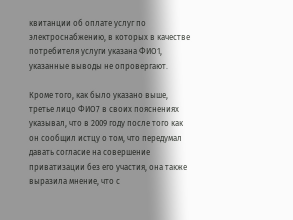квитанции об оплате услуг по электроснабжению, в которых в качестве потребителя услуги указана ФИО1, указанные выводы не опровергают.

Кроме того, как было указано выше, третье лицо ФИО7 в своих пояснениях указывал, что в 2009 году после того как он сообщил истцу о том, что передумал давать согласие на совершение приватизации без его участия, она также выразила мнение, что с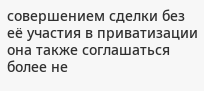совершением сделки без её участия в приватизации она также соглашаться более не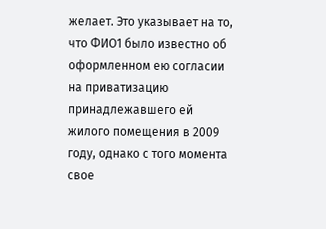желает. Это указывает на то, что ФИО1 было известно об оформленном ею согласии на приватизацию принадлежавшего ей жилого помещения в 2009 году, однако с того момента свое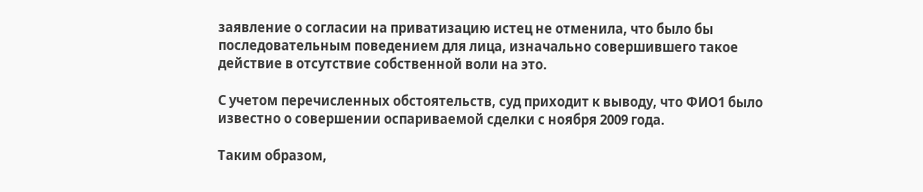заявление о согласии на приватизацию истец не отменила, что было бы последовательным поведением для лица, изначально совершившего такое действие в отсутствие собственной воли на это.

С учетом перечисленных обстоятельств, суд приходит к выводу, что ФИО1 было известно о совершении оспариваемой сделки с ноября 2009 года.

Таким образом,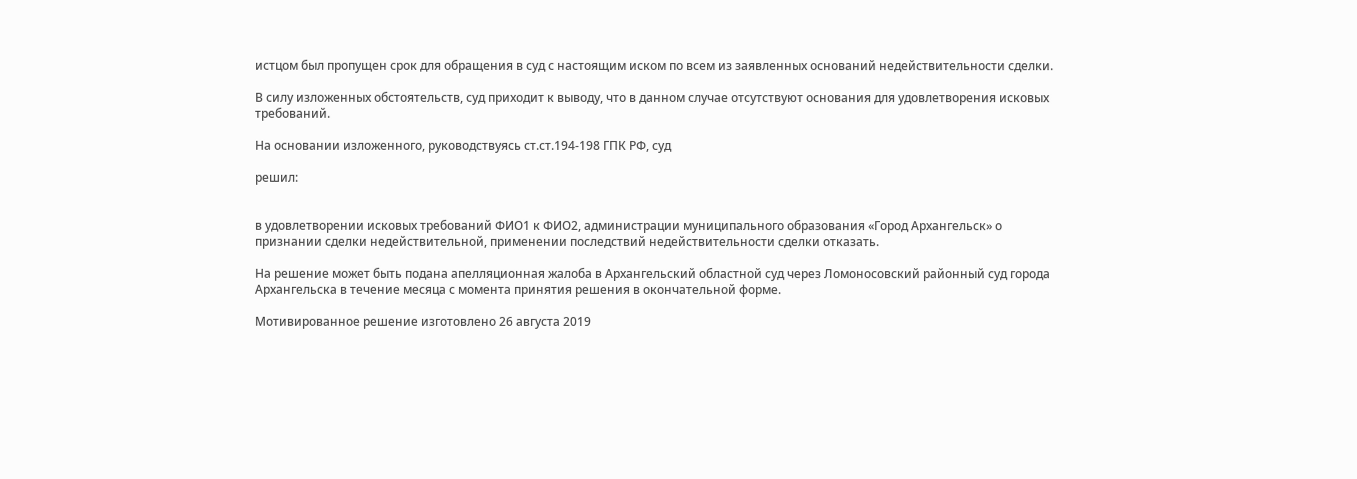истцом был пропущен срок для обращения в суд с настоящим иском по всем из заявленных оснований недействительности сделки.

В силу изложенных обстоятельств, суд приходит к выводу, что в данном случае отсутствуют основания для удовлетворения исковых требований.

На основании изложенного, руководствуясь ст.ст.194-198 ГПК РФ, суд

решил:


в удовлетворении исковых требований ФИО1 к ФИО2, администрации муниципального образования «Город Архангельск» о признании сделки недействительной, применении последствий недействительности сделки отказать.

На решение может быть подана апелляционная жалоба в Архангельский областной суд через Ломоносовский районный суд города Архангельска в течение месяца с момента принятия решения в окончательной форме.

Мотивированное решение изготовлено 26 августа 2019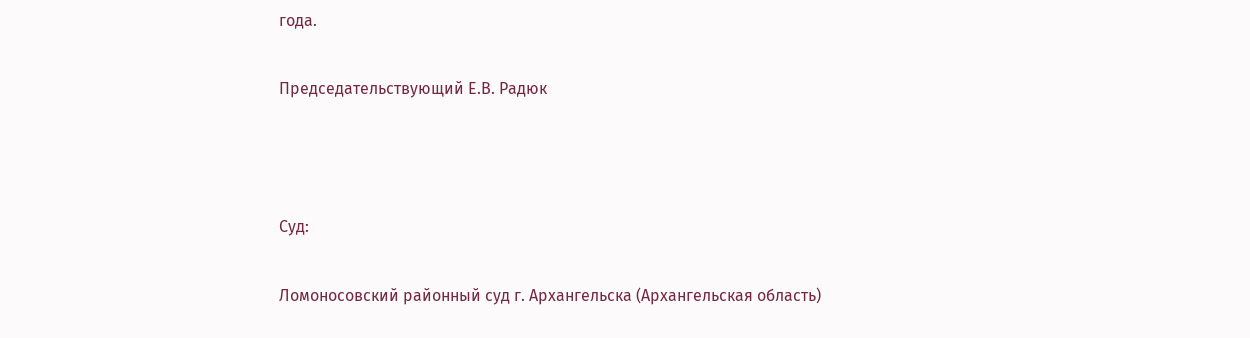года.

Председательствующий Е.В. Радюк



Суд:

Ломоносовский районный суд г. Архангельска (Архангельская область)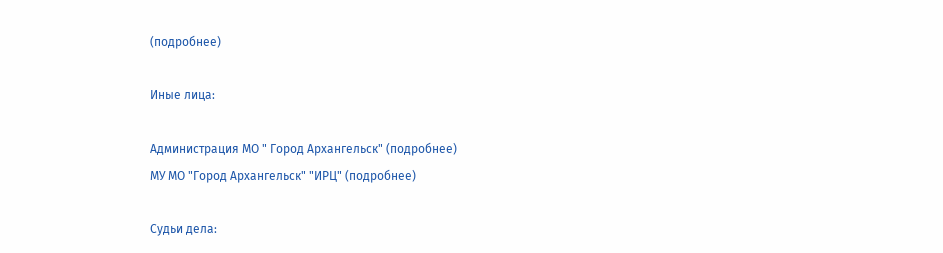(подробнее)

Иные лица:

Администрация МО " Город Архангельск" (подробнее)
МУ МО "Город Архангельск" "ИРЦ" (подробнее)

Судьи дела: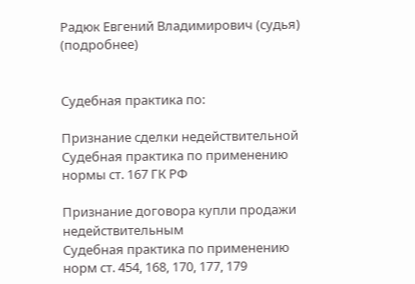Радюк Евгений Владимирович (судья) (подробнее)


Судебная практика по:

Признание сделки недействительной
Судебная практика по применению нормы ст. 167 ГК РФ

Признание договора купли продажи недействительным
Судебная практика по применению норм ст. 454, 168, 170, 177, 179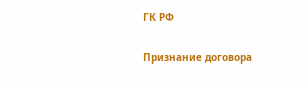ГК РФ

Признание договора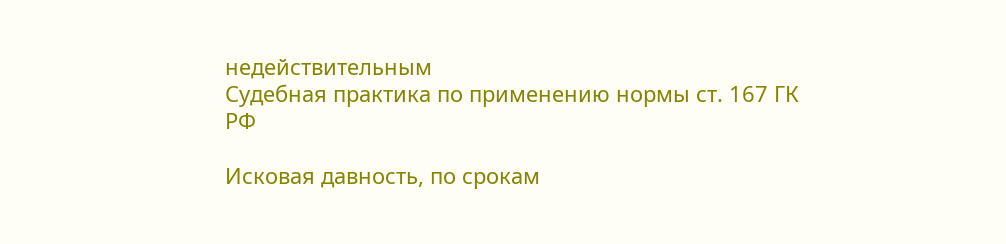недействительным
Судебная практика по применению нормы ст. 167 ГК РФ

Исковая давность, по срокам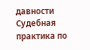давности
Судебная практика по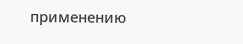применению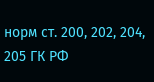норм ст. 200, 202, 204, 205 ГК РФ